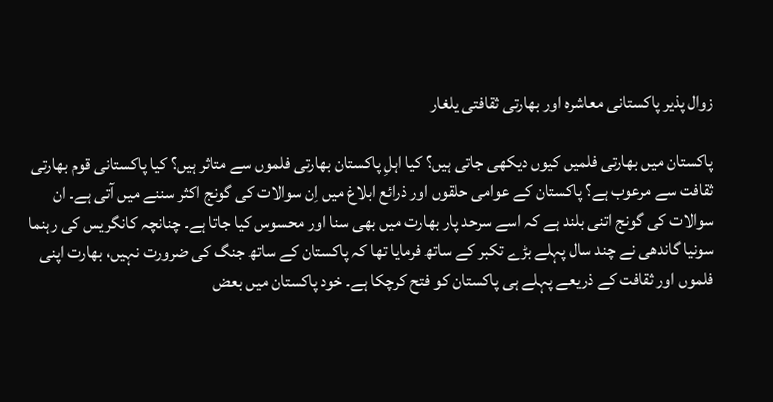زوال پذیر پاکستانی معاشرہ اور بھارتی ثقافتی یلغار

پاکستان میں بھارتی فلمیں کیوں دیکھی جاتی ہیں؟ کیا اہلِ پاکستان بھارتی فلموں سے متاثر ہیں؟ کیا پاکستانی قوم بھارتی ثقافت سے مرعوب ہے؟ پاکستان کے عوامی حلقوں اور ذرائع ابلاغ میں اِن سوالات کی گونج اکثر سننے میں آتی ہے۔ ان سوالات کی گونج اتنی بلند ہے کہ اسے سرحد پار بھارت میں بھی سنا اور محسوس کیا جاتا ہے۔ چنانچہ کانگریس کی رہنما سونیا گاندھی نے چند سال پہلے بڑے تکبر کے ساتھ فرمایا تھا کہ پاکستان کے ساتھ جنگ کی ضرورت نہیں، بھارت اپنی فلموں اور ثقافت کے ذریعے پہلے ہی پاکستان کو فتح کرچکا ہے۔ خود پاکستان میں بعض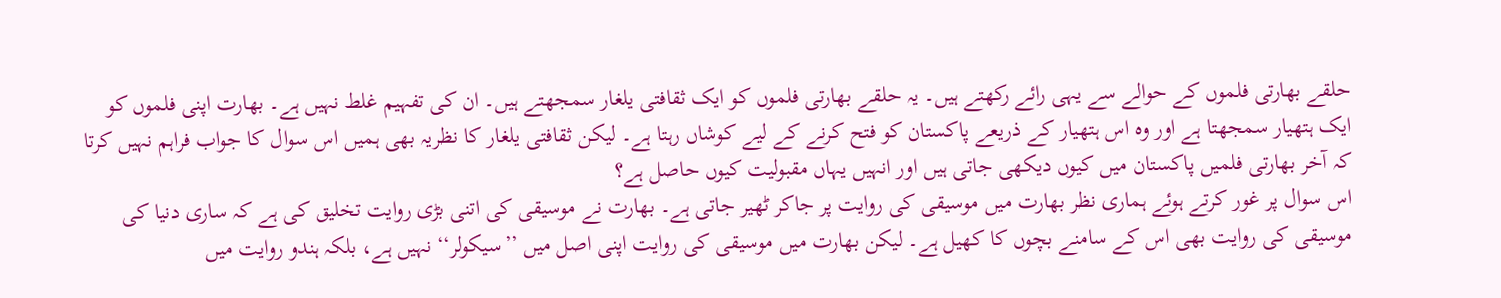حلقے بھارتی فلموں کے حوالے سے یہی رائے رکھتے ہیں۔ یہ حلقے بھارتی فلموں کو ایک ثقافتی یلغار سمجھتے ہیں۔ ان کی تفہیم غلط نہیں ہے۔ بھارت اپنی فلموں کو ایک ہتھیار سمجھتا ہے اور وہ اس ہتھیار کے ذریعے پاکستان کو فتح کرنے کے لیے کوشاں رہتا ہے۔ لیکن ثقافتی یلغار کا نظریہ بھی ہمیں اس سوال کا جواب فراہم نہیں کرتا کہ آخر بھارتی فلمیں پاکستان میں کیوں دیکھی جاتی ہیں اور انہیں یہاں مقبولیت کیوں حاصل ہے؟
اس سوال پر غور کرتے ہوئے ہماری نظر بھارت میں موسیقی کی روایت پر جاکر ٹھیر جاتی ہے۔ بھارت نے موسیقی کی اتنی بڑی روایت تخلیق کی ہے کہ ساری دنیا کی موسیقی کی روایت بھی اس کے سامنے بچوں کا کھیل ہے۔ لیکن بھارت میں موسیقی کی روایت اپنی اصل میں ’’سیکولر‘‘ نہیں ہے، بلکہ ہندو روایت میں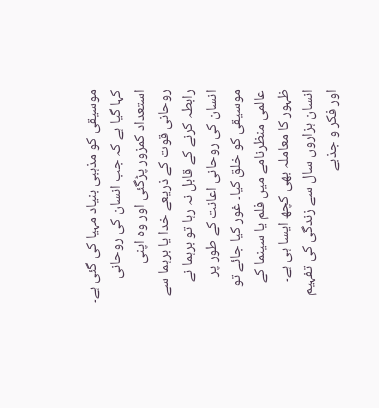موسیقی کو مذہبی بنیاد مہیا کی گئی ہے۔ کہا گیا ہے کہ جب انسان کی روحانی استعداد کمزور پڑگئی اور وہ اپنی روحانی قوت کے ذریعے خدا یا برہما سے رابطہ کرنے کے قابل نہ رہا تو برہما نے انسان کی روحانی اعانت کے طور پر موسیقی کو خلق کیا۔ غور کیا جائے تو عالمی منظرنامے میں فلم یا سینما کے ظہور کا معاملہ بھی کچھ ایسا ہی ہے۔ انسان ہزاروں سال سے زندگی کی تفہیم اور فکر و جذبے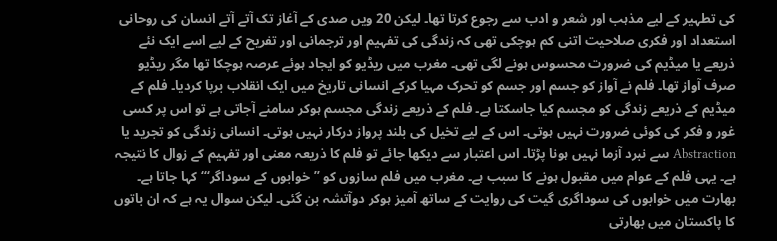کی تطہیر کے لیے مذہب اور شعر و ادب سے رجوع کرتا تھا۔ لیکن 20 ویں صدی کے آغاز تک آتے آتے انسان کی روحانی استعداد اور فکری صلاحیت اتنی کم ہوچکی تھی کہ زندگی کی تفہیم اور ترجمانی اور تفریح کے لیے اسے ایک نئے ذریعے یا میڈیم کی ضرورت محسوس ہونے لگی تھی۔ مغرب میں ریڈیو کو ایجاد ہوئے عرصہ ہوچکا تھا مگر ریڈیو صرف آواز تھا۔ فلم نے آواز کو جسم اور جسم کو تحرک مہیا کرکے انسانی تاریخ میں ایک انقلاب برپا کردیا۔ فلم کے میڈیم کے ذریعے زندگی کو مجسم کیا جاسکتا ہے۔ فلم کے ذریعے زندگی مجسم ہوکر سامنے آجاتی ہے تو اس پر کسی غور و فکر کی کوئی ضرورت نہیں ہوتی۔ اس کے لیے تخیل کی بلند پرواز درکار نہیں ہوتی۔ انسانی زندگی کو تجرید یا Abstraction سے نبرد آزما نہیں ہونا پڑتا۔ اس اعتبار سے دیکھا جائے تو فلم کا ذریعہ معنی اور تفہیم کے زوال کا نتیجہ ہے۔ یہی فلم کے عوام میں مقبول ہونے کا سبب ہے۔ مغرب میں فلم سازوں کو ’’خوابوں کے سوداگر‘‘‘ کہا جاتا ہے۔ بھارت میں خوابوں کی سوداگری گیت کی روایت کے ساتھ آمیز ہوکر دوآتشہ بن گئی۔ لیکن سوال یہ ہے کہ ان باتوں کا پاکستان میں بھارتی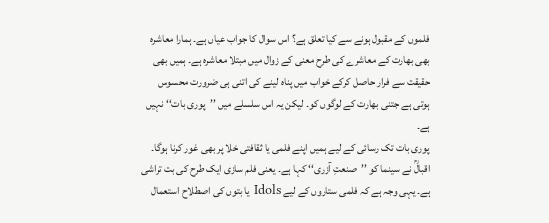فلموں کے مقبول ہونے سے کیا تعلق ہے؟ اس سوال کا جواب عیاں ہے۔ ہمارا معاشرہ بھی بھارت کے معاشرے کی طرح معنی کے زوال میں مبتلا معاشرہ ہے۔ ہمیں بھی حقیقت سے فرار حاصل کرکے خواب میں پناہ لینے کی اتنی ہی ضرورت محسوس ہوتی ہے جتنی بھارت کے لوگوں کو۔ لیکن یہ اس سلسلے میں ’’پوری بات‘‘ نہیں ہے۔
پوری بات تک رسائی کے لیے ہمیں اپنے فلمی یا ثقافتی خلا پر بھی غور کرنا ہوگا۔ اقبالؒ نے سینما کو ’’صنعتِ آزری‘‘ کہا ہے۔ یعنی فلم سازی ایک طرح کی بت تراشی ہے۔ یہی وجہ ہے کہ فلمی ستاروں کے لیے Idols یا بتوں کی اصطلاح استعمال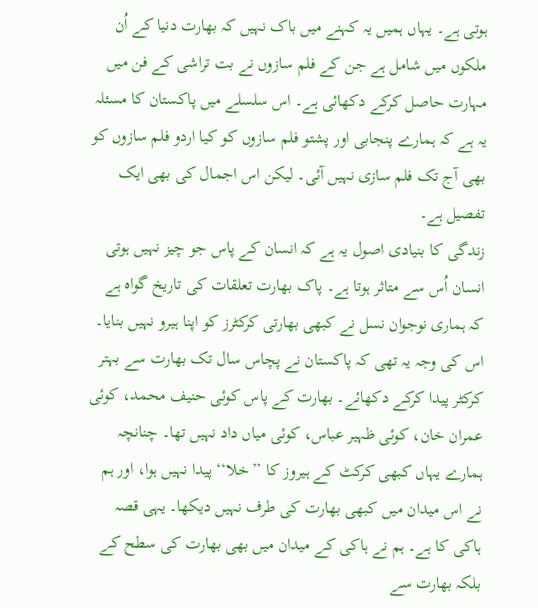ہوتی ہے۔ یہاں ہمیں یہ کہنے میں باک نہیں کہ بھارت دنیا کے اُن ملکوں میں شامل ہے جن کے فلم سازوں نے بت تراشی کے فن میں مہارت حاصل کرکے دکھائی ہے۔ اس سلسلے میں پاکستان کا مسئلہ یہ ہے کہ ہمارے پنجابی اور پشتو فلم سازوں کو کیا اردو فلم سازوں کو بھی آج تک فلم سازی نہیں آئی۔ لیکن اس اجمال کی بھی ایک تفصیل ہے۔
زندگی کا بنیادی اصول یہ ہے کہ انسان کے پاس جو چیز نہیں ہوتی انسان اُس سے متاثر ہوتا ہے۔ پاک بھارت تعلقات کی تاریخ گواہ ہے کہ ہماری نوجوان نسل نے کبھی بھارتی کرکٹرز کو اپنا ہیرو نہیں بنایا۔ اس کی وجہ یہ تھی کہ پاکستان نے پچاس سال تک بھارت سے بہتر کرکٹر پیدا کرکے دکھائے۔ بھارت کے پاس کوئی حنیف محمد، کوئی عمران خان، کوئی ظہیر عباس، کوئی میاں داد نہیں تھا۔ چنانچہ ہمارے یہاں کبھی کرکٹ کے ہیروز کا ’’خلا‘‘ پیدا نہیں ہوا، اور ہم نے اس میدان میں کبھی بھارت کی طرف نہیں دیکھا۔ یہی قصہ ہاکی کا ہے۔ ہم نے ہاکی کے میدان میں بھی بھارت کی سطح کے بلکہ بھارت سے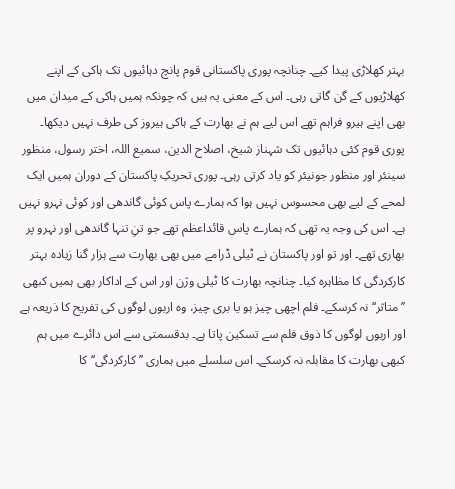بہتر کھلاڑی پیدا کیے۔ چنانچہ پوری پاکستانی قوم پانچ دہائیوں تک ہاکی کے اپنے کھلاڑیوں کے گن گاتی رہی۔ اس کے معنی یہ ہیں کہ چونکہ ہمیں ہاکی کے میدان میں بھی اپنے ہیرو فراہم تھے اس لیے ہم نے بھارت کے ہاکی ہیروز کی طرف نہیں دیکھا۔ پوری قوم کئی دہائیوں تک شہناز شیخ، اصلاح الدین، سمیع اللہ، اختر رسول، منظور سینئر اور منظور جونیئر کو یاد کرتی رہی۔ پوری تحریکِ پاکستان کے دوران ہمیں ایک لمحے کے لیے بھی محسوس نہیں ہوا کہ ہمارے پاس کوئی گاندھی اور کوئی نہرو نہیں ہے۔ اس کی وجہ یہ تھی کہ ہمارے پاس قائداعظم تھے جو تنِ تنہا گاندھی اور نہرو پر بھاری تھے۔ اور تو اور پاکستان نے ٹیلی ڈرامے میں بھی بھارت سے ہزار گنا زیادہ بہتر کارکردگی کا مظاہرہ کیا۔ چنانچہ بھارت کا ٹیلی وژن اور اس کے اداکار بھی ہمیں کبھی ’’متاثر‘‘ نہ کرسکے۔ فلم اچھی چیز ہو یا بری چیز، وہ اربوں لوگوں کی تفریح کا ذریعہ ہے اور اربوں لوگوں کا ذوق فلم سے تسکین پاتا ہے۔ بدقسمتی سے اس دائرے میں ہم کبھی بھارت کا مقابلہ نہ کرسکے۔ اس سلسلے میں ہماری ’’کارکردگی‘‘ کا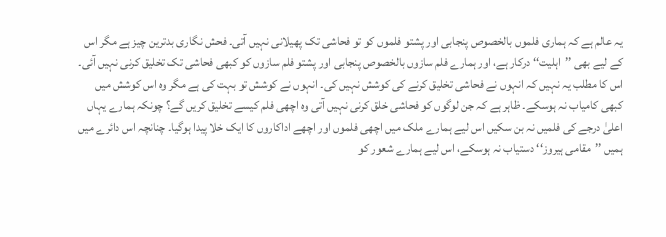یہ عالم ہے کہ ہماری فلموں بالخصوص پنجابی اور پشتو فلموں کو تو فحاشی تک پھیلانی نہیں آتی۔ فحش نگاری بدترین چیز ہے مگر اس کے لیے بھی ’’اہلیت‘‘ درکار ہے، اور ہمارے فلم سازوں بالخصوص پنجابی اور پشتو فلم سازوں کو کبھی فحاشی تک تخلیق کرنی نہیں آئی۔ اس کا مطلب یہ نہیں کہ انہوں نے فحاشی تخلیق کرنے کی کوشش نہیں کی۔ انہوں نے کوشش تو بہت کی ہے مگر وہ اس کوشش میں کبھی کامیاب نہ ہوسکے۔ ظاہر ہے کہ جن لوگوں کو فحاشی خلق کرنی نہیں آتی وہ اچھی فلم کیسے تخلیق کریں گے؟ چونکہ ہمارے یہاں اعلیٰ درجے کی فلمیں نہ بن سکیں اس لیے ہمارے ملک میں اچھی فلموں اور اچھے اداکاروں کا ایک خلا پیدا ہوگیا۔ چنانچہ اس دائرے میں ہمیں ’’مقامی ہیروز‘‘ دستیاب نہ ہوسکے، اس لیے ہمارے شعور کو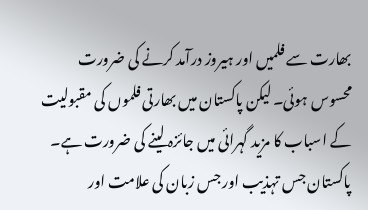بھارت سے فلمیں اور ہیروز درآمد کرنے کی ضرورت محسوس ہوئی۔ لیکن پاکستان میں بھارتی فلموں کی مقبولیت کے اسباب کا مزید گہرائی میں جائزہ لینے کی ضرورت ہے۔
پاکستان جس تہذیب اور جس زبان کی علامت اور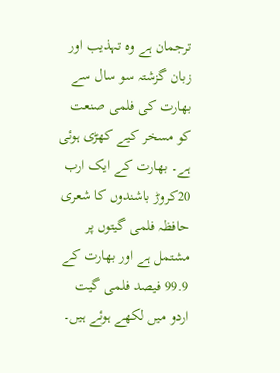ترجمان ہے وہ تہذیب اور زبان گزشتہ سو سال سے بھارت کی فلمی صنعت کو مسخر کیے کھڑی ہوئی ہے۔ بھارت کے ایک ارب 20کروڑ باشندوں کا شعری حافظہ فلمی گیتوں پر مشتمل ہے اور بھارت کے 99.9 فیصد فلمی گیت اردو میں لکھے ہوئے ہیں۔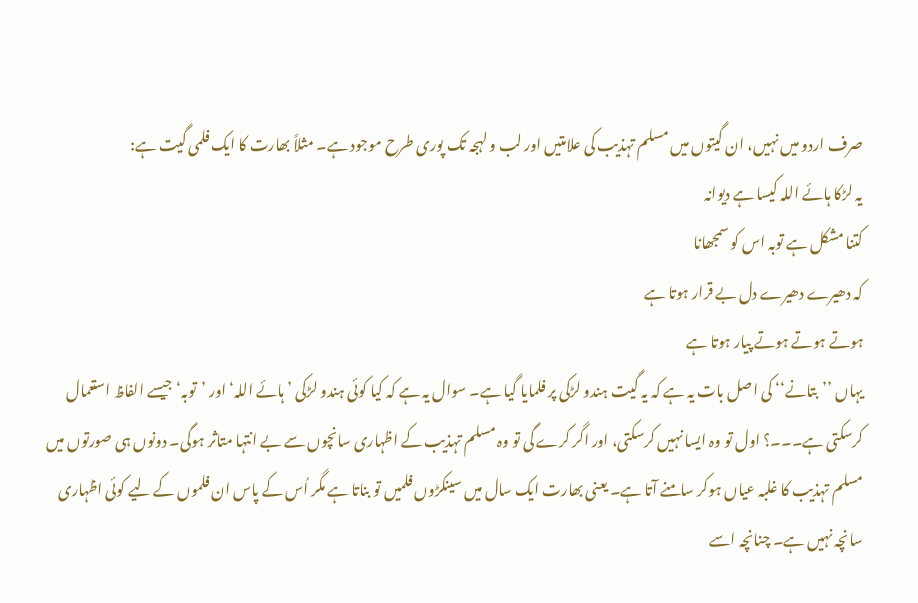صرف اردو میں نہیں، ان گیتوں میں مسلم تہذیب کی علامتیں اور لب و لہجہ تک پوری طرح موجود ہے۔ مثلاً بھارت کا ایک فلمی گیت ہے:
یہ لڑکا ہائے اللہ کیسا ہے دیوانہ
کتنا مشکل ہے توبہ اس کو سمجھانا
کہ دھیرے دھیرے دل بے قرار ہوتا ہے
ہوتے ہوتے ہوتے پیار ہوتا ہے
یہاں ’’بتانے‘‘ کی اصل بات یہ ہے کہ یہ گیت ہندو لڑکی پر فلمایا گیا ہے۔ سوال یہ ہے کہ کیا کوئی ہندو لڑکی ’ہائے اللہ‘ اور ’توبہ‘ جیسے الفاظ استعمال کرسکتی ہے۔۔۔؟ اول تو وہ ایسا نہیں کرسکتی، اور اگر کرے گی تو وہ مسلم تہذیب کے اظہاری سانچوں سے بے انتہا متاثر ہوگی۔ دونوں ہی صورتوں میں مسلم تہذیب کا غلبہ عیاں ہوکر سامنے آتا ہے۔ یعنی بھارت ایک سال میں سینکڑوں فلمیں تو بناتا ہے مگر اُس کے پاس ان فلموں کے لیے کوئی اظہاری سانچہ نہیں ہے۔ چنانچہ اسے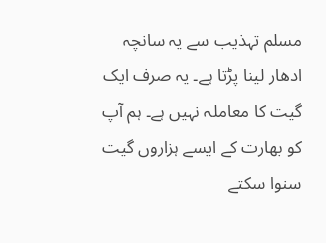مسلم تہذیب سے یہ سانچہ ادھار لینا پڑتا ہے۔ یہ صرف ایک گیت کا معاملہ نہیں ہے۔ ہم آپ کو بھارت کے ایسے ہزاروں گیت سنوا سکتے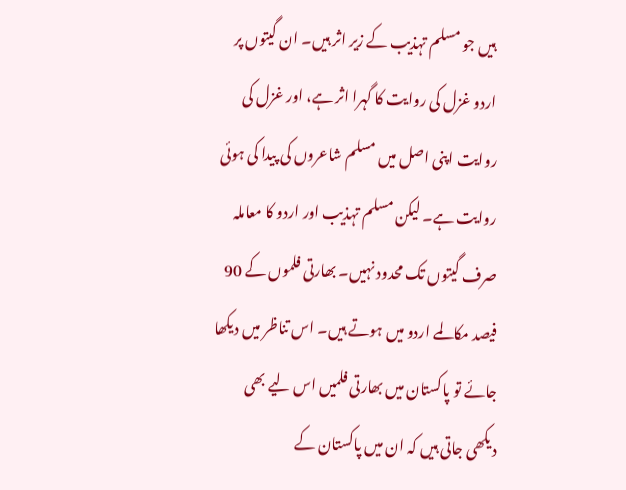ہیں جو مسلم تہذیب کے زیر اثر ہیں۔ ان گیتوں پر اردو غزل کی روایت کا گہرا اثر ہے، اور غزل کی روایت اپنی اصل میں مسلم شاعروں کی پیدا کی ہوئی روایت ہے۔ لیکن مسلم تہذیب اور اردو کا معاملہ صرف گیتوں تک محدود نہیں۔ بھارتی فلموں کے 90 فیصد مکالمے اردو میں ہوتے ہیں۔ اس تناظر میں دیکھا جائے تو پاکستان میں بھارتی فلمیں اس لیے بھی دیکھی جاتی ہیں کہ ان میں پاکستان کے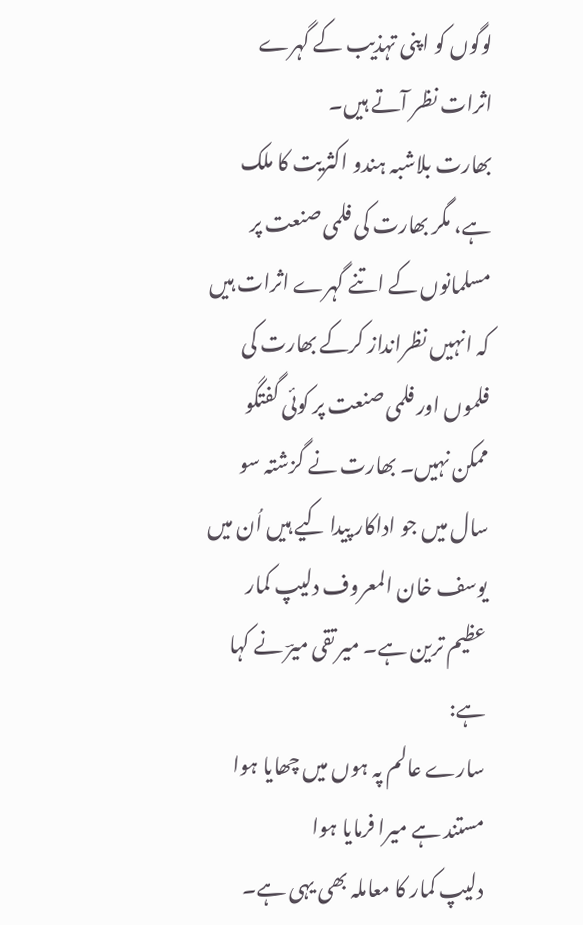لوگوں کو اپنی تہذیب کے گہرے اثرات نظر آتے ہیں۔
بھارت بلاشبہ ہندو اکثریت کا ملک ہے، مگر بھارت کی فلمی صنعت پر مسلمانوں کے اتنے گہرے اثرات ہیں کہ انہیں نظرانداز کرکے بھارت کی فلموں اور فلمی صنعت پر کوئی گفتگو ممکن نہیں۔ بھارت نے گزشتہ سو سال میں جو اداکار پیدا کیے ہیں اُن میں یوسف خان المعروف دلیپ کمار عظیم ترین ہے۔ میر تقی میرؔ نے کہا ہے:
سارے عالم پہ ہوں میں چھایا ہوا
مستند ہے میرا فرمایا ہوا
دلیپ کمار کا معاملہ بھی یہی ہے۔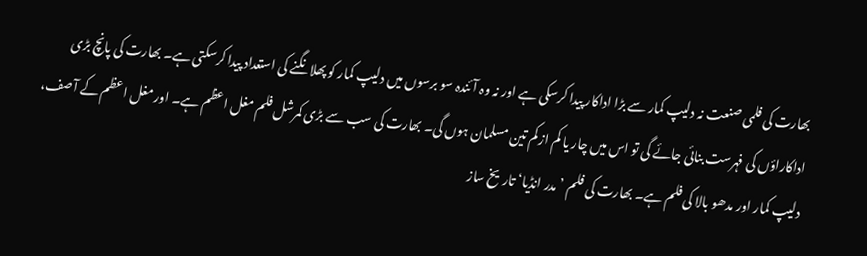بھارت کی فلمی صنعت نہ دلیپ کمار سے بڑا اداکار پیدا کرسکی ہے اور نہ وہ آئندہ سو برسوں میں دلیپ کمار کو پھلانگنے کی استعداد پیدا کرسکتی ہے۔ بھارت کی پانچ بڑی اداکاراؤں کی فہرست بنائی جائے گی تو اس میں چار یا کم از کم تین مسلمان ہوں گی۔ بھارت کی سب سے بڑی کمرشل فلم مغل اعظم ہے۔ اور مغل اعظم کے آصف، دلیپ کمار اور مدھو بالا کی فلم ہے۔ بھارت کی فلم ’مدر انڈیا‘ تاریخ ساز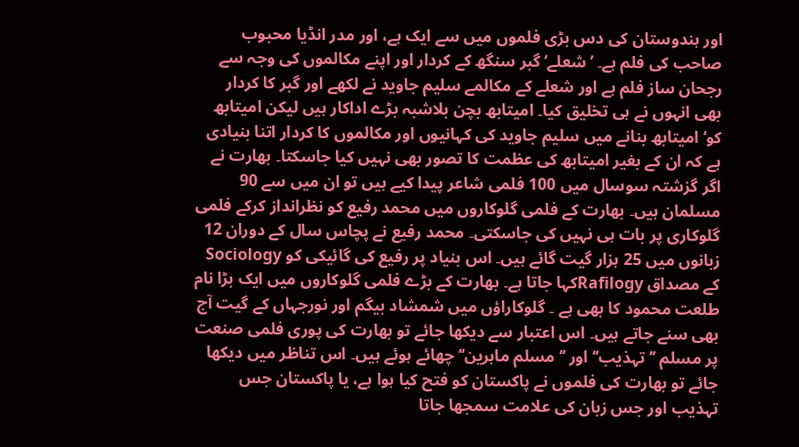اور ہندوستان کی دس بڑی فلموں میں سے ایک ہے، اور مدر انڈیا محبوب صاحب کی فلم ہے۔ ’شعلے‘ گبر سنگھ کے کردار اور اپنے مکالموں کی وجہ سے رجحان ساز فلم ہے اور شعلے کے مکالمے سلیم جاوید نے لکھے اور گبر کا کردار بھی انہوں نے ہی تخلیق کیا۔ امیتابھ بچن بلاشبہ بڑے اداکار ہیں لیکن امیتابھ کو‘ امیتابھ بنانے میں سلیم جاوید کی کہانیوں اور مکالموں کا کردار اتنا بنیادی ہے کہ ان کے بغیر امیتابھ کی عظمت کا تصور بھی نہیں کیا جاسکتا۔ بھارت نے اگر گزشتہ سوسال میں 100 فلمی شاعر پیدا کیے ہیں تو ان میں سے 90 مسلمان ہیں۔ بھارت کے فلمی گلوکاروں میں محمد رفیع کو نظرانداز کرکے فلمی گلوکاری پر بات ہی نہیں کی جاسکتی۔ محمد رفیع نے پچاس سال کے دوران 12 زبانوں میں 25 ہزار گیت گائے ہیں۔ اس بنیاد پر رفیع کی گائیکی کو Sociology کے مصداق Rafilogyکہا جاتا ہے۔ بھارت کے بڑے فلمی گلوکاروں میں ایک بڑا نام طلعت محمود کا بھی ہے ۔ گلوکاراؤں میں شمشاد بیگم اور نورجہاں کے گیت آج بھی سنے جاتے ہیں۔ اس اعتبار سے دیکھا جائے تو بھارت کی پوری فلمی صنعت پر مسلم ’’تہذیب‘‘ اور ’’مسلم ماہرین‘‘ چھائے ہوئے ہیں۔ اس تناظر میں دیکھا جائے تو بھارت کی فلموں نے پاکستان کو فتح کیا ہوا ہے، یا پاکستان جس تہذیب اور جس زبان کی علامت سمجھا جاتا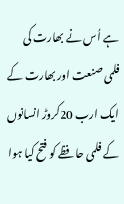ہے اُس نے بھارت کی فلمی صنعت اور بھارت کے ایک ارب 20کروڑ انسانوں کے فلمی حافظے کو فتح کیا ہوا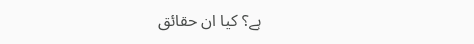ہے؟ کیا ان حقائق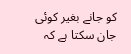کو جانے بغیر کوئی جان سکتا ہے کہ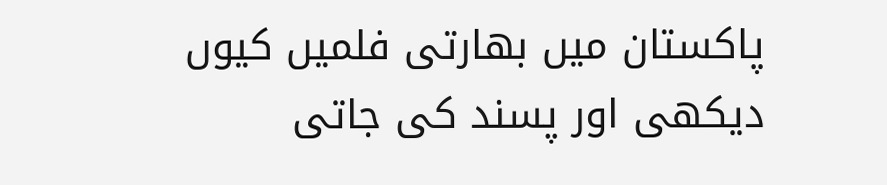پاکستان میں بھارتی فلمیں کیوں دیکھی اور پسند کی جاتی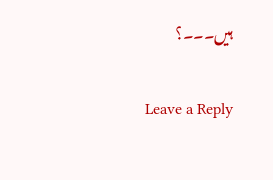ہیں۔۔۔؟

Leave a Reply